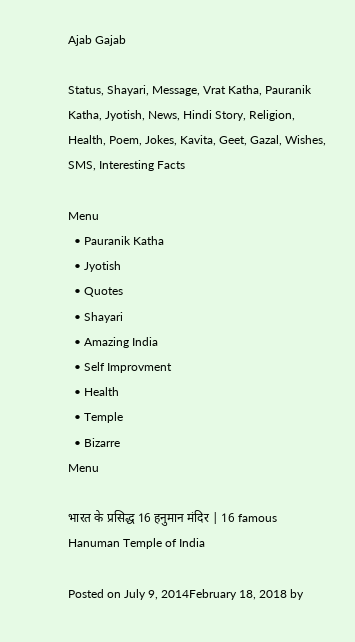Ajab Gajab

Status, Shayari, Message, Vrat Katha, Pauranik Katha, Jyotish, News, Hindi Story, Religion, Health, Poem, Jokes, Kavita, Geet, Gazal, Wishes, SMS, Interesting Facts

Menu
  • Pauranik Katha
  • Jyotish
  • Quotes
  • Shayari
  • Amazing India
  • Self Improvment
  • Health
  • Temple
  • Bizarre
Menu

भारत के प्रसिद्ध 16 हनुमान मंदिर | 16 famous Hanuman Temple of India

Posted on July 9, 2014February 18, 2018 by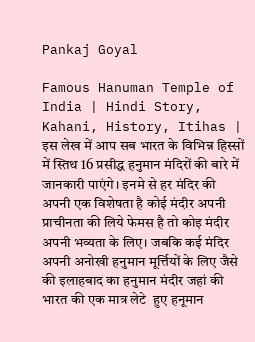Pankaj Goyal

Famous Hanuman Temple of India | Hindi Story, Kahani, History, Itihas | इस लेख में आप सब भारत के विभिन्न हिस्सों में स्तिथ 16 प्रसीद्ध हनुमान मंदिरों की बारे में जानकारी पाएंगे। इनमे से हर मंदिर की अपनी एक विशेषता है कोई मंदीर अपनी प्राचीनता की लिये फेमस है तो कोइ मंदीर अपनी भव्यता के लिए। जबकि कई मंदिर अपनी अनोखी हनुमान मूर्त्तियों के लिए जैसे की इलाहबाद का हनुमान मंदीर जहां की भारत की एक मात्र लेटे  हुए हनूमान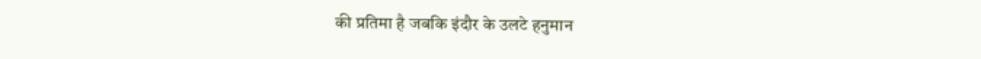की प्रतिमा है जबकि इंदौर के उलटे हनुमान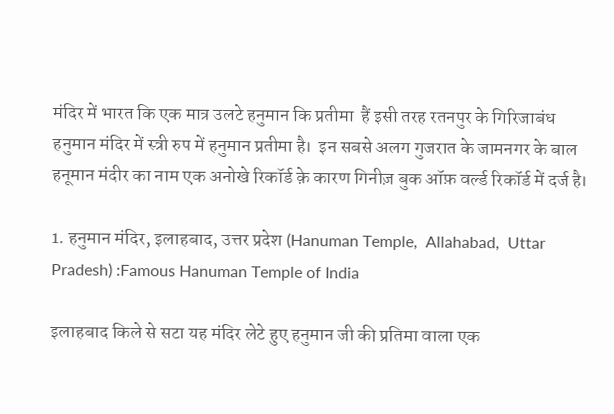मंदिर में भारत कि एक मात्र उलटे हनुमान कि प्रतीमा  हैं इसी तरह रतनपुर के गिरिजाबंध हनुमान मंदिर में स्त्री रुप में हनुमान प्रतीमा है।  इन सबसे अलग गुजरात के जामनगर के बाल हनूमान मंदीर का नाम एक अनोखे रिकॉर्ड क़े कारण गिनीज़ बुक ऑफ़ वर्ल्ड रिकॉर्ड में दर्ज है।

1. हनुमान मंदिर, इलाहबाद, उत्तर प्रदेश (Hanuman Temple,  Allahabad,  Uttar Pradesh) :Famous Hanuman Temple of India

इलाहबाद किले से सटा यह मंदिर लेटे हुए हनुमान जी की प्रतिमा वाला एक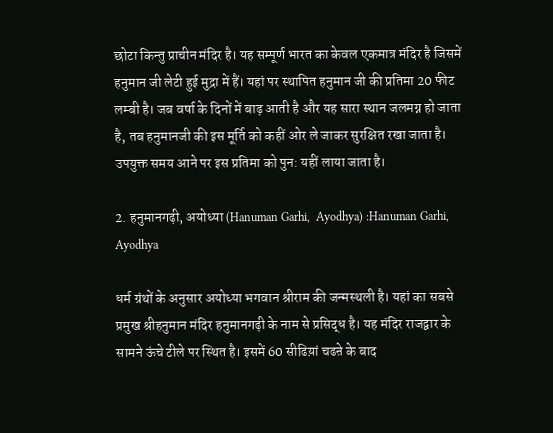छोटा किन्तु प्राचीन मंदिर है। यह सम्पूर्ण भारत का केवल एकमात्र मंदिर है जिसमें हनुमान जी लेटी हुई मुद्रा में हैं। यहां पर स्थापित हनुमान जी की प्रतिमा 20 फीट लम्बी है। जब वर्षा के दिनों में बाढ़ आती है और यह सारा स्थान जलमग्न हो जाता है, तब हनुमानजी की इस मूर्ति को कहीं ओर ले जाकर सुरक्षित रखा जाता है। उपयुक्त समय आने पर इस प्रतिमा को पुन: यहीं लाया जाता है।

2. हनुमानगढ़ी, अयोध्या (Hanuman Garhi,  Ayodhya) :Hanuman Garhi,  Ayodhya

धर्म ग्रंथों के अनुसार अयोध्या भगवान श्रीराम की जन्मस्थली है। यहां का सबसे प्रमुख श्रीहनुमान मंदिर हनुमानगढ़ी के नाम से प्रसिद्ध है। यह मंदिर राजद्वार के सामने ऊंचे टीले पर स्थित है। इसमें 60 सीढिय़ां चढऩे के बाद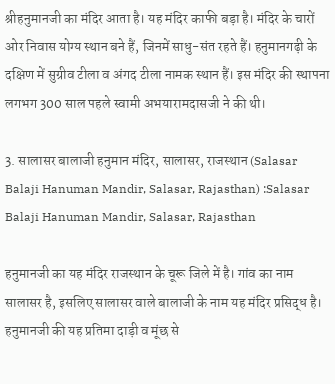श्रीहनुमानजी का मंदिर आता है। यह मंदिर काफी बड़ा है। मंदिर के चारों ओर निवास योग्य स्थान बने हैं, जिनमें साधु-संत रहते हैं। हनुमानगढ़ी के दक्षिण में सुग्रीव टीला व अंगद टीला नामक स्थान हैं। इस मंदिर की स्थापना लगभग 300 साल पहले स्वामी अभयारामदासजी ने की थी।

3. सालासर बालाजी हनुमान मंदिर, सालासर, राजस्थान (Salasar Balaji Hanuman Mandir, Salasar, Rajasthan) :Salasar Balaji Hanuman Mandir, Salasar, Rajasthan

हनुमानजी का यह मंदिर राजस्थान के चूरू जिले में है। गांव का नाम सालासर है, इसलिए सालासर वाले बालाजी के नाम यह मंदिर प्रसिद्ध है। हनुमानजी की यह प्रतिमा दाड़ी व मूंछ से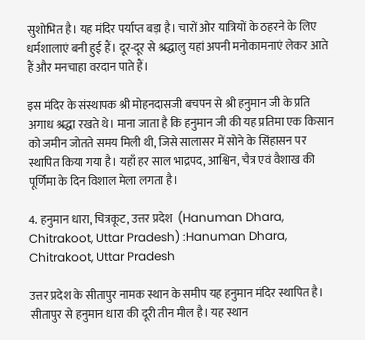सुशोभित है। यह मंदिर पर्याप्त बड़ा है। चारों ओर यात्रियों के ठहरने के लिए धर्मशालाएं बनी हुई हैं। दूर-दूर से श्रद्धालु यहां अपनी मनोकामनाएं लेकर आते हैं और मनचाहा वरदान पाते हैं।

इस मंदिर के संस्थापक श्री मोहनदासजी बचपन से श्री हनुमान जी के प्रति अगाध श्रद्धा रखते थे। माना जाता है कि हनुमान जी की यह प्रतिमा एक किसान को जमीन जोतते समय मिली थी, जिसे सालासर में सोने के सिंहासन पर स्थापित किया गया है। यहाँ हर साल भाद्रपद, आश्विन, चैत्र एवं वैशाख की पूर्णिमा के दिन विशाल मेला लगता है।

4. हनुमान धारा, चित्रकूट, उत्तर प्रदेश  (Hanuman Dhara, Chitrakoot, Uttar Pradesh) :Hanuman Dhara, Chitrakoot, Uttar Pradesh

उत्तर प्रदेश के सीतापुर नामक स्थान के समीप यह हनुमान मंदिर स्थापित है। सीतापुर से हनुमान धारा की दूरी तीन मील है। यह स्थान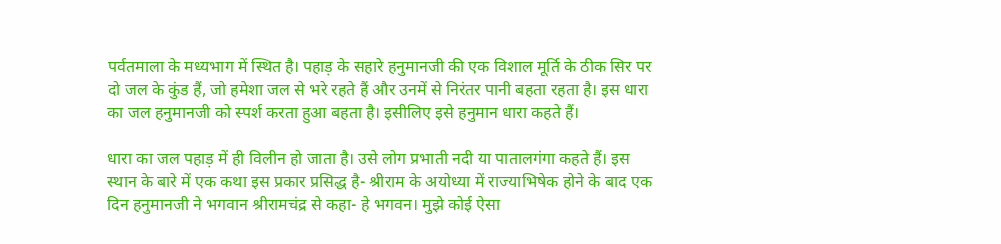पर्वतमाला के मध्यभाग में स्थित है। पहाड़ के सहारे हनुमानजी की एक विशाल मूर्ति के ठीक सिर पर दो जल के कुंड हैं, जो हमेशा जल से भरे रहते हैं और उनमें से निरंतर पानी बहता रहता है। इस धारा का जल हनुमानजी को स्पर्श करता हुआ बहता है। इसीलिए इसे हनुमान धारा कहते हैं।

धारा का जल पहाड़ में ही विलीन हो जाता है। उसे लोग प्रभाती नदी या पातालगंगा कहते हैं। इस स्थान के बारे में एक कथा इस प्रकार प्रसिद्ध है- श्रीराम के अयोध्या में राज्याभिषेक होने के बाद एक दिन हनुमानजी ने भगवान श्रीरामचंद्र से कहा- हे भगवन। मुझे कोई ऐसा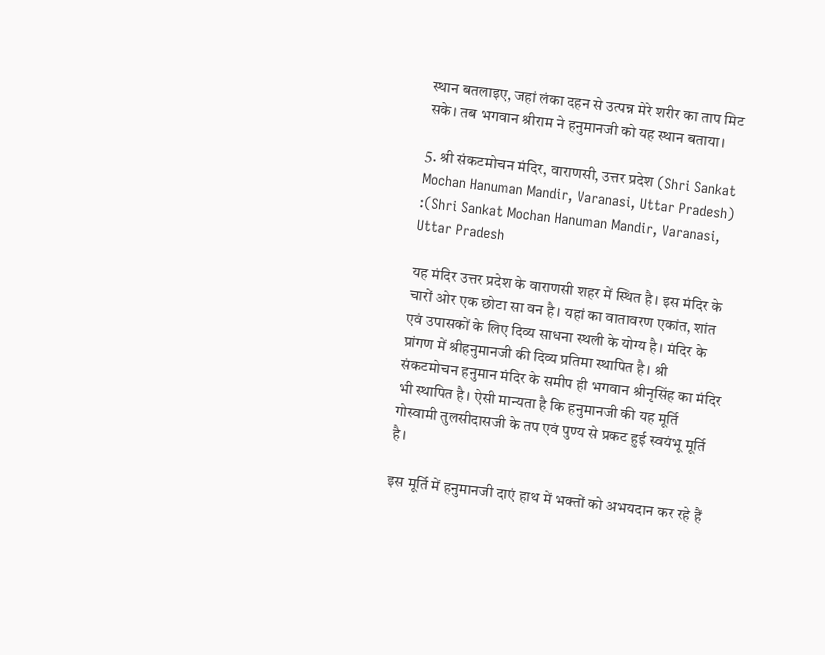स्थान बतलाइए, जहां लंका दहन से उत्पन्न मेरे शरीर का ताप मिट सके। तब भगवान श्रीराम ने हनुमानजी को यह स्थान बताया।

5. श्री संकटमोचन मंदिर, वाराणसी, उत्तर प्रदेश (Shri Sankat Mochan Hanuman Mandir, Varanasi, Uttar Pradesh) :(Shri Sankat Mochan Hanuman Mandir, Varanasi, Uttar Pradesh

यह मंदिर उत्तर प्रदेश के वाराणसी शहर में स्थित है। इस मंदिर के चारों ओर एक छोटा सा वन है। यहां का वातावरण एकांत, शांत एवं उपासकों के लिए दिव्य साधना स्थली के योग्य है। मंदिर के प्रांगण में श्रीहनुमानजी की दिव्य प्रतिमा स्थापित है। श्री संकटमोचन हनुमान मंदिर के समीप ही भगवान श्रीनृसिंह का मंदिर भी स्थापित है। ऐसी मान्यता है कि हनुमानजी की यह मूर्ति गोस्वामी तुलसीदासजी के तप एवं पुण्य से प्रकट हुई स्वयंभू मूर्ति है।

इस मूर्ति में हनुमानजी दाएं हाथ में भक्तों को अभयदान कर रहे हैं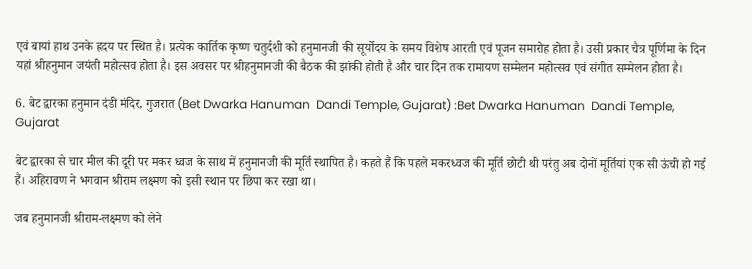एवं बायां हाथ उनके ह्रदय पर स्थित है। प्रत्येक कार्तिक कृष्ण चतुर्दशी को हनुमानजी की सूर्योदय के समय विशेष आरती एवं पूजन समारोह होता है। उसी प्रकार चैत्र पूर्णिमा के दिन यहां श्रीहनुमान जयंती महोत्सव होता है। इस अवसर पर श्रीहनुमानजी की बैठक की झांकी होती है और चार दिन तक रामायण सम्मेलन महोत्सव एवं संगीत सम्मेलन होता है।

6. बेट द्वारका हनुमान दंडी मंदिर, गुजरात (Bet Dwarka Hanuman  Dandi Temple, Gujarat) :Bet Dwarka Hanuman  Dandi Temple, Gujarat

बेट द्वारका से चार मील की दूरी पर मकर ध्वज के साथ में हनुमानजी की मूर्ति स्थापित है। कहते हैं कि पहले मकरध्वज की मूर्ति छोटी थी परंतु अब दोनों मूर्तियां एक सी ऊंची हो गई हैं। अहिरावण ने भगवान श्रीराम लक्ष्मण को इसी स्थान पर छिपा कर रखा था।

जब हनुमानजी श्रीराम-लक्ष्मण को लेने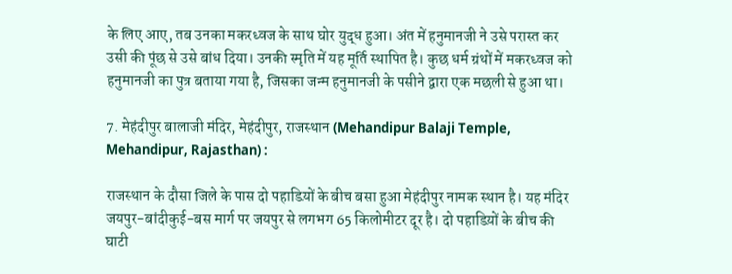के लिए आए, तब उनका मकरध्वज के साथ घोर युद्ध हुआ। अंत में हनुमानजी ने उसे परास्त कर उसी की पूंछ से उसे बांध दिया। उनकी स्मृति में यह मूर्ति स्थापित है। कुछ धर्म ग्रंथों में मकरध्वज को हनुमानजी का पुत्र बताया गया है, जिसका जन्म हनुमानजी के पसीने द्वारा एक मछली से हुआ था।

7. मेहंदीपुर बालाजी मंदिर, मेहंदीपुर, राजस्थान (Mehandipur Balaji Temple, Mehandipur, Rajasthan) :

राजस्थान के दौसा जिले के पास दो पहाडिय़ों के बीच बसा हुआ मेहंदीपुर नामक स्थान है। यह मंदिर जयपुर-बांदीकुई-बस मार्ग पर जयपुर से लगभग 65 किलोमीटर दूर है। दो पहाडिय़ों के बीच की घाटी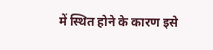में स्थित होने के कारण इसे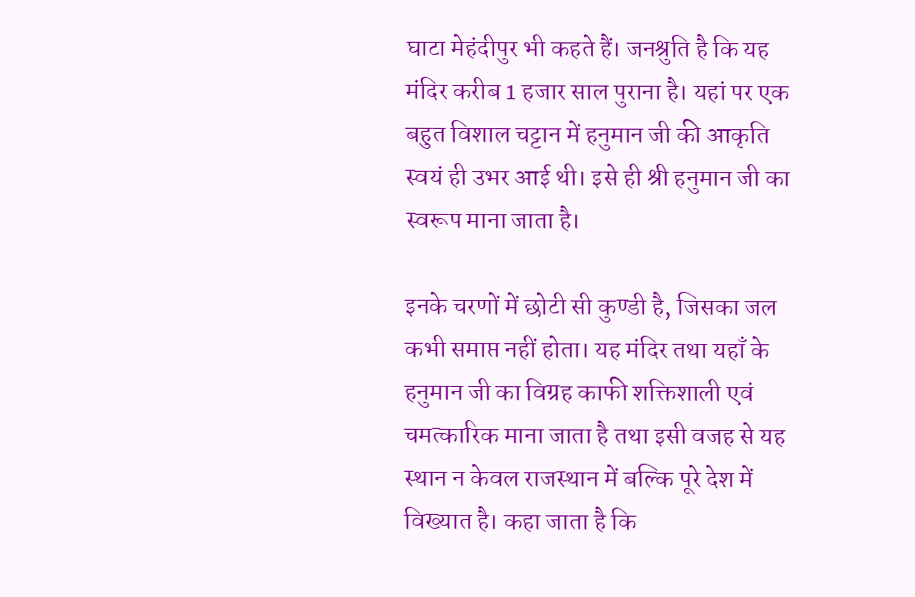घाटा मेहंदीपुर भी कहते हैं। जनश्रुति है कि यह मंदिर करीब 1 हजार साल पुराना है। यहां पर एक बहुत विशाल चट्टान में हनुमान जी की आकृति स्वयं ही उभर आई थी। इसे ही श्री हनुमान जी का स्वरूप माना जाता है।

इनके चरणों में छोटी सी कुण्डी है, जिसका जल कभी समाप्त नहीं होता। यह मंदिर तथा यहाँ के हनुमान जी का विग्रह काफी शक्तिशाली एवं चमत्कारिक माना जाता है तथा इसी वजह से यह स्थान न केवल राजस्थान में बल्कि पूरे देश में विख्यात है। कहा जाता है कि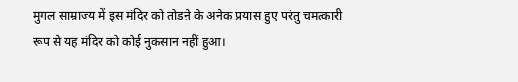मुगल साम्राज्य में इस मंदिर को तोडऩे के अनेक प्रयास हुए परंतु चमत्कारी रूप से यह मंदिर को कोई नुकसान नहीं हुआ।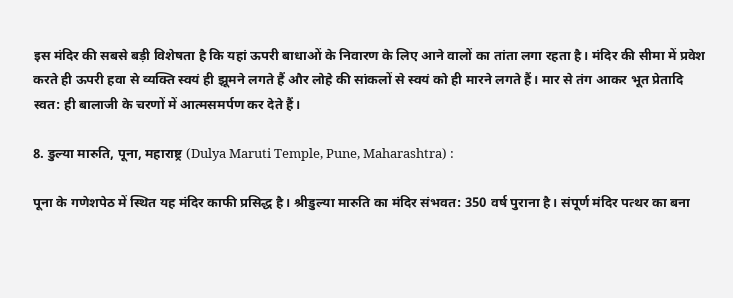इस मंदिर की सबसे बड़ी विशेषता है कि यहां ऊपरी बाधाओं के निवारण के लिए आने वालों का तांता लगा रहता है। मंदिर की सीमा में प्रवेश करते ही ऊपरी हवा से व्यक्ति स्वयं ही झूमने लगते हैं और लोहे की सांकलों से स्वयं को ही मारने लगते हैं। मार से तंग आकर भूत प्रेतादि स्वत: ही बालाजी के चरणों में आत्मसमर्पण कर देते हैं।

8. डुल्या मारुति, पूना, महाराष्ट्र (Dulya Maruti Temple, Pune, Maharashtra) :

पूना के गणेशपेठ में स्थित यह मंदिर काफी प्रसिद्ध है। श्रीडुल्या मारुति का मंदिर संभवत: 350 वर्ष पुराना है। संपूर्ण मंदिर पत्थर का बना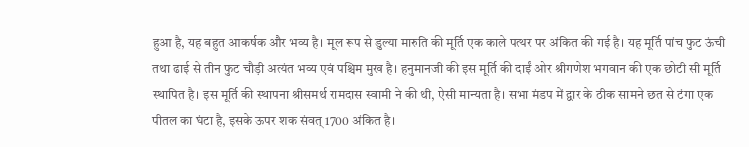हुआ है, यह बहुत आकर्षक और भव्य है। मूल रूप से डुल्या मारुति की मूर्ति एक काले पत्थर पर अंकित की गई है। यह मूर्ति पांच फुट ऊंची तथा ढाई से तीन फुट चौड़ी अत्यंत भव्य एवं पश्चिम मुख है। हनुमानजी की इस मूर्ति की दाईं ओर श्रीगणेश भगवान की एक छोटी सी मूर्ति स्थापित है। इस मूर्ति की स्थापना श्रीसमर्थ रामदास स्वामी ने की थी, ऐसी मान्यता है। सभा मंडप में द्वार के ठीक सामने छत से टंगा एक पीतल का घंटा है, इसके ऊपर शक संवत् 1700 अंकित है।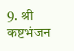9. श्री कष्टभंजन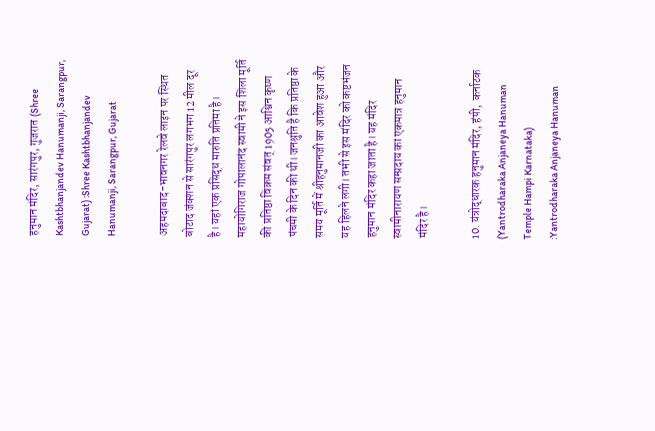हनुमान मंदिर, सारंगपुर, गुजरात (Shree Kashtbhanjandev Hanumanji, Sarangpur, Gujarat) :Shree Kashtbhanjandev Hanumanji, Sarangpur, Gujarat

अहमदाबाद-भावनगर रेलवे लाइन पर स्थित बोटाद जंक्शन से सारंगपुर लगभग 12 मील दूर है। यहां एक प्रसिद्ध मारुति प्रतिमा है। महायोगिराज गोपालानंद स्वामी ने इस शिला मूर्ति की प्रतिष्ठा विक्रम संवत् 1905 आश्विन कृष्ण पंचमी के दिन की थी। जनश्रुति है कि प्रतिष्ठा के समय मूर्ति में श्रीहनुमानजी का आवेश हुआ और यह हिलने लगी। तभी से इस मंदिर को कष्टभंजन हनुमान मंदिर कहा जाता है। यह मंदिर स्वामीनारायण सम्प्रदाय का एकमात्र हनुमान मंदिर है।

10. यंत्रोद्धारक हनुमान मंदिर, हंपी,  कर्नाटक  (Yantrodharaka Anjaneya Hanuman Temple Hampi Karnataka) :Yantrodharaka Anjaneya Hanuman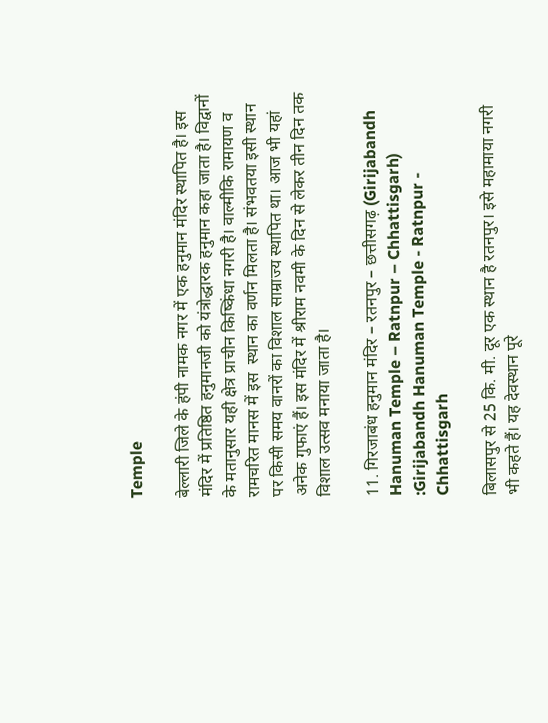Temple

बेल्लारी जिले के हंपी नामक नगर में एक हनुमान मंदिर स्थापित है। इस मंदिर में प्रतिष्ठित हनुमानजी को यंत्रोद्धारक हनुमान कहा जाता है। विद्वानों के मतानुसार यही क्षेत्र प्राचीन किष्किंधा नगरी है। वाल्मीकि रामायण व रामचरित मानस में इस  स्थान का वर्णन मिलता है। संभवतया इसी स्थान पर किसी समय वानरों का विशाल साम्राज्य स्थापित था। आज भी यहां अनेक गुफाएं हैं। इस मंदिर में श्रीराम नवमी के दिन से लेकर तीन दिन तक विशाल उत्सव मनाया जाता है।

11. गिरजाबंध हनुमान मंदिर – रतनपुर – छत्तीसगढ़ (Girijabandh Hanuman Temple – Ratnpur – Chhattisgarh) :Girijabandh Hanuman Temple - Ratnpur - Chhattisgarh

बिलासपुर से 25 कि. मी. दूर एक स्थान है रतनपुर। इसे महामाया नगरी भी कहते हैं। यह देवस्थान पूरे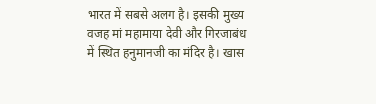भारत में सबसे अलग है। इसकी मुख्य वजह मां महामाया देवी और गिरजाबंध में स्थित हनुमानजी का मंदिर है। खास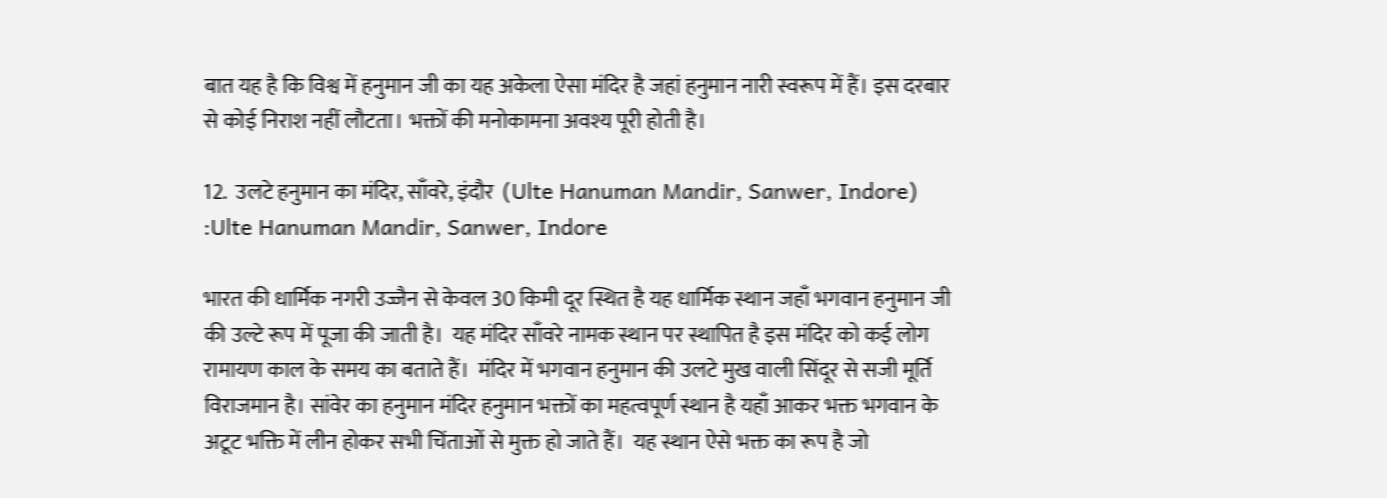बात यह है कि विश्व में हनुमान जी का यह अकेला ऐसा मंदिर है जहां हनुमान नारी स्वरूप में हैं। इस दरबार से कोई निराश नहीं लौटता। भक्तों की मनोकामना अवश्य पूरी होती है।

12.  उलटे हनुमान का मंदिर, साँवरे, इंदौर  (Ulte Hanuman Mandir, Sanwer, Indore) :Ulte Hanuman Mandir, Sanwer, Indore

भारत की धार्मिक नगरी उज्जैन से केवल 30 किमी दूर स्थित है यह धार्मिक स्थान जहाँ भगवान हनुमान जी की उल्टे रूप में पूजा की जाती है।  यह मंदिर साँवरे नामक स्थान पर स्थापित है इस मंदिर को कई लोग रामायण काल के समय का बताते हैं।  मंदिर में भगवान हनुमान की उलटे मुख वाली सिंदूर से सजी मूर्ति विराजमान है। सांवेर का हनुमान मंदिर हनुमान भक्तों का महत्वपूर्ण स्थान है यहाँ आकर भक्त भगवान के अटूट भक्ति में लीन होकर सभी चिंताओं से मुक्त हो जाते हैं।  यह स्थान ऐसे भक्त का रूप है जो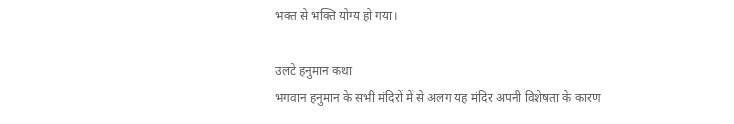भक्त से भक्ति योग्य हो गया।

उलटे हनुमान कथा
भगवान हनुमान के सभी मंदिरों में से अलग यह मंदिर अपनी विशेषता के कारण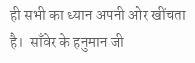ही सभी का ध्यान अपनी ओर खींचता है।  साँवेर के हनुमान जी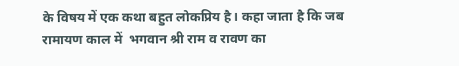के विषय में एक कथा बहुत लोकप्रिय है। कहा जाता है कि जब रामायण काल में  भगवान श्री राम व रावण का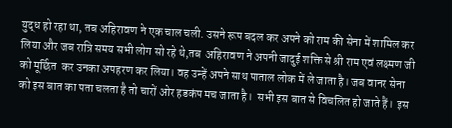युद्ध हो रहा था, तब अहिरावण ने एक चाल चली. उसने रूप बदल कर अपने को राम की सेना में शामिल कर लिया और जब रात्रि समय सभी लोग सो रहे थे,तब  अहिरावण ने अपनी जादुई शक्ति से श्री राम एवं लक्ष्मण जी को मूर्छित  कर उनका अपहरण कर लिया। वह उन्हें अपने साथ पाताल लोक में ले जाता है। जब वानर सेना को इस बात का पता चलता है तो चारों ओर हडकंप मच जाता है।  सभी इस बात से विचलित हो जाते हैं।  इस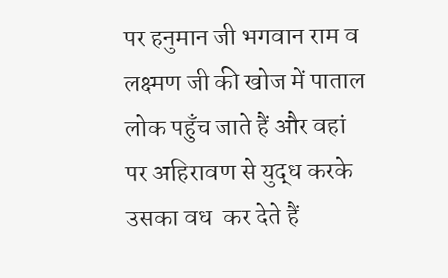पर हनुमान जी भगवान राम व लक्ष्मण जी की खोज में पाताल लोक पहुँच जाते हैं और वहां पर अहिरावण से युद्ध करके उसका वध  कर देते हैं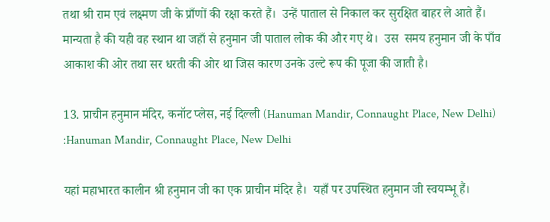तथा श्री राम एवं लक्ष्मण जी के प्राँणों की रक्षा करते हैं।  उन्हें पाताल से निकाल कर सुरक्षित बाहर ले आते हैं।  मान्यता है की यही वह स्थान था जहाँ से हनुमान जी पाताल लोक की और गए थे।  उस  समय हनुमान जी के पाँव आकाश की ओर तथा सर धरती की ओर था जिस कारण उनके उल्टे रूप की पूजा की जाती है।

13. प्राचीन हनुमान मंदिर, कनॉट प्लेस, नई दिल्ली (Hanuman Mandir, Connaught Place, New Delhi) :Hanuman Mandir, Connaught Place, New Delhi

यहां महाभारत कालीन श्री हनुमान जी का एक प्राचीन मंदिर है।  यहाँ पर उपस्थित हनुमान जी स्वयम्भू हैं।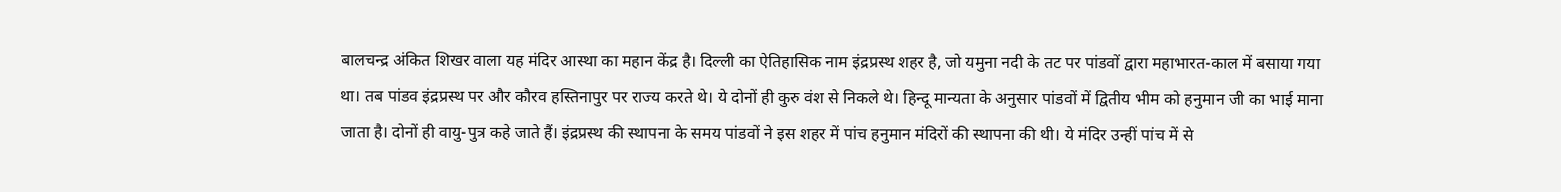बालचन्द्र अंकित शिखर वाला यह मंदिर आस्था का महान केंद्र है। दिल्ली का ऐतिहासिक नाम इंद्रप्रस्थ शहर है, जो यमुना नदी के तट पर पांडवों द्वारा महाभारत-काल में बसाया गया था। तब पांडव इंद्रप्रस्थ पर और कौरव हस्तिनापुर पर राज्य करते थे। ये दोनों ही कुरु वंश से निकले थे। हिन्दू मान्यता के अनुसार पांडवों में द्वितीय भीम को हनुमान जी का भाई माना जाता है। दोनों ही वायु-पुत्र कहे जाते हैं। इंद्रप्रस्थ की स्थापना के समय पांडवों ने इस शहर में पांच हनुमान मंदिरों की स्थापना की थी। ये मंदिर उन्हीं पांच में से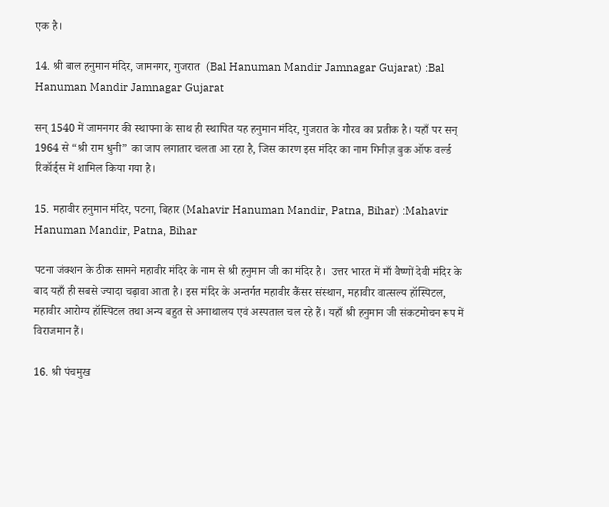एक है।

14. श्री बाल हनुमान मंदिर, जामनगर, गुजरात  (Bal Hanuman Mandir Jamnagar Gujarat) :Bal Hanuman Mandir Jamnagar Gujarat

सन् 1540 में जामनगर की स्थापना के साथ ही स्थापित यह हनुमान मंदिर, गुजरात के गौरव का प्रतीक है। यहाँ पर सन् 1964 से “श्री राम धुनी” का जाप लगातार चलता आ रहा है, जिस कारण इस मंदिर का नाम गिनीज़ बुक ऑफ वर्ल्ड रिकॉर्ड्स में शामिल किया गया है।

15. महावीर हनुमान मंदिर, पटना, बिहार (Mahavir Hanuman Mandir, Patna, Bihar) :Mahavir Hanuman Mandir, Patna, Bihar

पटना जंक्शन के ठीक सामने महावीर मंदिर के नाम से श्री हनुमान जी का मंदिर है।  उत्तर भारत में माँ वैष्णों देवी मंदिर के बाद यहाँ ही सबसे ज्यादा चढ़ावा आता है। इस मंदिर के अन्तर्गत महावीर कैंसर संस्थान, महावीर वात्सल्य हॉस्पिटल, महावीर आरोग्य हॉस्पिटल तथा अन्य बहुत से अनाथालय एवं अस्पताल चल रहे हैं। यहाँ श्री हनुमान जी संकटमोचन रूप में विराजमान हैं।

16. श्री पंचमुख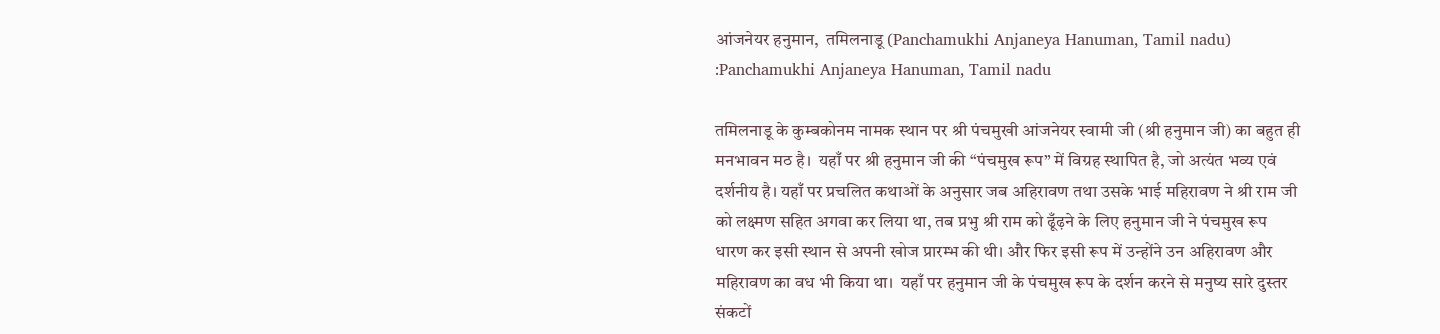आंजनेयर हनुमान,  तमिलनाडू (Panchamukhi Anjaneya Hanuman, Tamil nadu) :Panchamukhi Anjaneya Hanuman, Tamil nadu

तमिलनाडू के कुम्बकोनम नामक स्थान पर श्री पंचमुखी आंजनेयर स्वामी जी (श्री हनुमान जी) का बहुत ही मनभावन मठ है।  यहाँ पर श्री हनुमान जी की “पंचमुख रूप” में विग्रह स्थापित है, जो अत्यंत भव्य एवं दर्शनीय है। यहाँ पर प्रचलित कथाओं के अनुसार जब अहिरावण तथा उसके भाई महिरावण ने श्री राम जी को लक्ष्मण सहित अगवा कर लिया था, तब प्रभु श्री राम को ढूँढ़ने के लिए हनुमान जी ने पंचमुख रूप धारण कर इसी स्थान से अपनी खोज प्रारम्भ की थी। और फिर इसी रूप में उन्होंने उन अहिरावण और महिरावण का वध भी किया था।  यहाँ पर हनुमान जी के पंचमुख रूप के दर्शन करने से मनुष्य सारे दुस्तर संकटों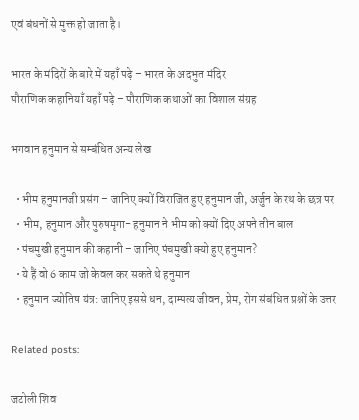एवं बंधनों से मुक्त हो जाता है।

भारत के मंदिरों के बारे में यहाँ पढ़े – भारत के अदभुत मंदिर
पौराणिक कहानियाँ यहाँ पढ़े – पौराणिक कथाओं का विशाल संग्रह

भगवान हनुमान से सम्बंधित अन्य लेख

  • भीम हनुमानजी प्रसंग – जानिए क्यों विराजित हुए हनुमान जी, अर्जुन के रथ के छत्र पर
  • भीम, हनुमान और पुरुषमृगा- हनुमान ने भीम को क्यों दिए अपने तीन बाल
  • पंचमुखी हनुमान की कहानी – जानिए पंचमुखी क्यो हुए हनुमान?
  • ये हैं वो 6 काम जो केवल कर सकते थे हनुमान
  • हनुमान ज्योतिष यंत्र: जानिए इससे धन, दाम्पत्य जीवन, प्रेम, रोग संबंधित प्रश्नों के उत्तर

Related posts:

जटोली शिव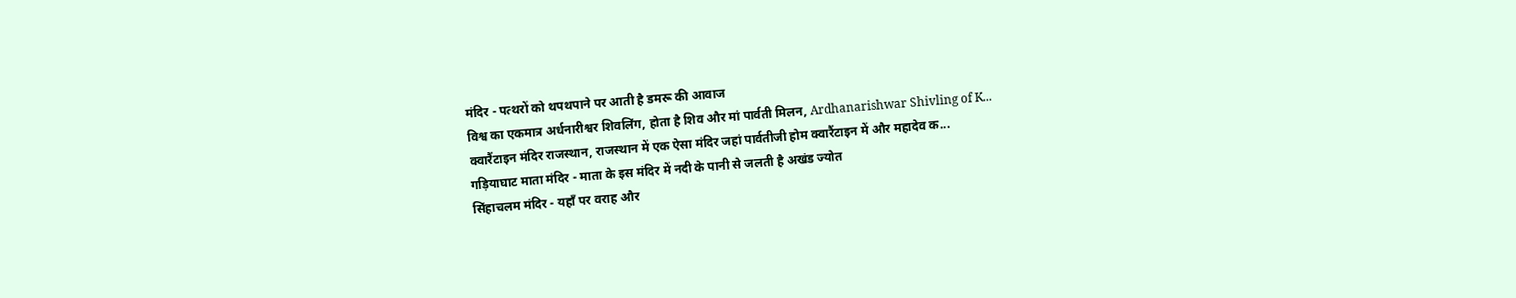मंदिर - पत्थरों को थपथपाने पर आती है डमरू की आवाज
विश्व का एकमात्र अर्धनारीश्वर शिवलिंग, होता है शिव और मां पार्वती मिलन, Ardhanarishwar Shivling of K...
क्वारैंटाइन मंदिर राजस्थान, राजस्थान में एक ऐसा मंदिर जहां पार्वतीजी होम क्वारैंटाइन में और महादेव क...
गड़ियाघाट माता मंदिर - माता के इस मंदिर में नदी के पानी से जलती है अखंड ज्योत
सिंहाचलम मंदिर - यहाँ पर वराह और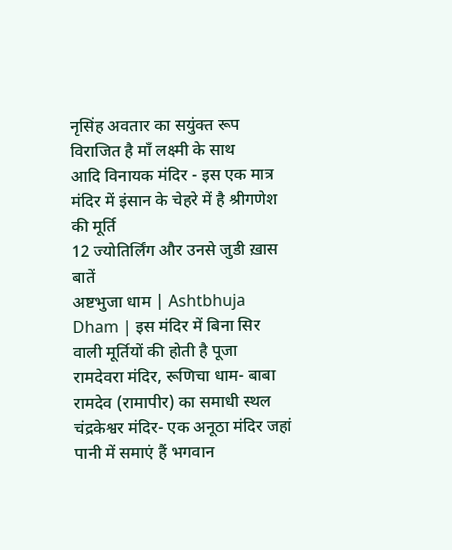नृसिंह अवतार का सयुंक्त रूप विराजित है माँ लक्ष्मी के साथ
आदि विनायक मंदिर - इस एक मात्र मंदिर में इंसान के चेहरे में है श्रीगणेश की मूर्ति
12 ज्योतिर्लिंग और उनसे जुडी ख़ास बातें
अष्टभुजा धाम | Ashtbhuja Dham | इस मंदिर में बिना सिर वाली मूर्तियों की होती है पूजा
रामदेवरा मंदिर, रूणिचा धाम- बाबा रामदेव (रामापीर) का समाधी स्थल
चंद्रकेश्वर मंदिर- एक अनूठा मंदिर जहां पानी में समाएं हैं भगवान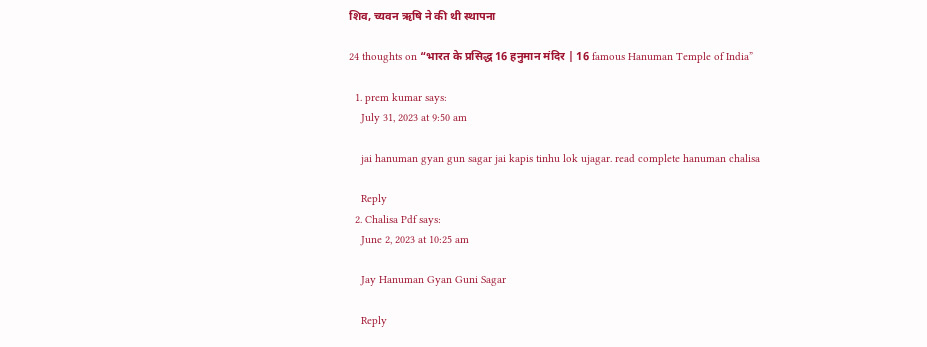शिव, च्यवन ऋषि ने की थी स्थापना

24 thoughts on “भारत के प्रसिद्ध 16 हनुमान मंदिर | 16 famous Hanuman Temple of India”

  1. prem kumar says:
    July 31, 2023 at 9:50 am

    jai hanuman gyan gun sagar jai kapis tinhu lok ujagar. read complete hanuman chalisa

    Reply
  2. Chalisa Pdf says:
    June 2, 2023 at 10:25 am

    Jay Hanuman Gyan Guni Sagar

    Reply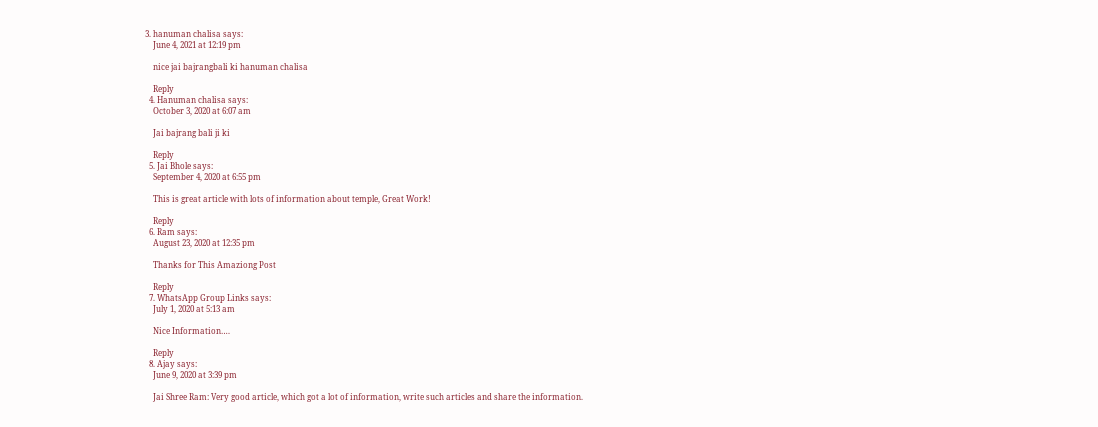3. hanuman chalisa says:
    June 4, 2021 at 12:19 pm

    nice jai bajrangbali ki hanuman chalisa

    Reply
  4. Hanuman chalisa says:
    October 3, 2020 at 6:07 am

    Jai bajrang bali ji ki

    Reply
  5. Jai Bhole says:
    September 4, 2020 at 6:55 pm

    This is great article with lots of information about temple, Great Work!

    Reply
  6. Ram says:
    August 23, 2020 at 12:35 pm

    Thanks for This Amaziong Post

    Reply
  7. WhatsApp Group Links says:
    July 1, 2020 at 5:13 am

    Nice Information….

    Reply
  8. Ajay says:
    June 9, 2020 at 3:39 pm

    Jai Shree Ram: Very good article, which got a lot of information, write such articles and share the information.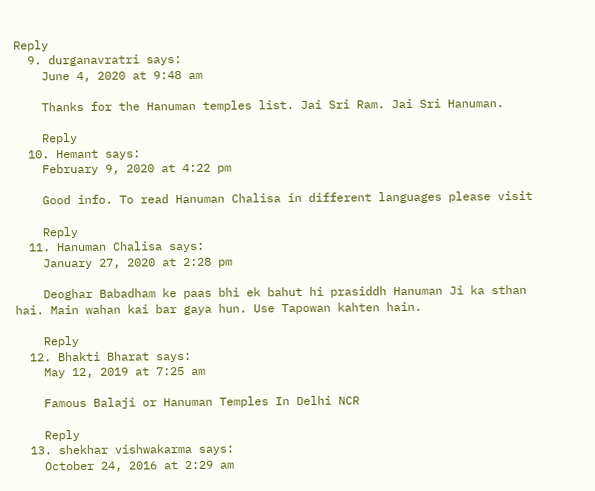Reply
  9. durganavratri says:
    June 4, 2020 at 9:48 am

    Thanks for the Hanuman temples list. Jai Sri Ram. Jai Sri Hanuman.

    Reply
  10. Hemant says:
    February 9, 2020 at 4:22 pm

    Good info. To read Hanuman Chalisa in different languages please visit

    Reply
  11. Hanuman Chalisa says:
    January 27, 2020 at 2:28 pm

    Deoghar Babadham ke paas bhi ek bahut hi prasiddh Hanuman Ji ka sthan hai. Main wahan kai bar gaya hun. Use Tapowan kahten hain.

    Reply
  12. Bhakti Bharat says:
    May 12, 2019 at 7:25 am

    Famous Balaji or Hanuman Temples In Delhi NCR

    Reply
  13. shekhar vishwakarma says:
    October 24, 2016 at 2:29 am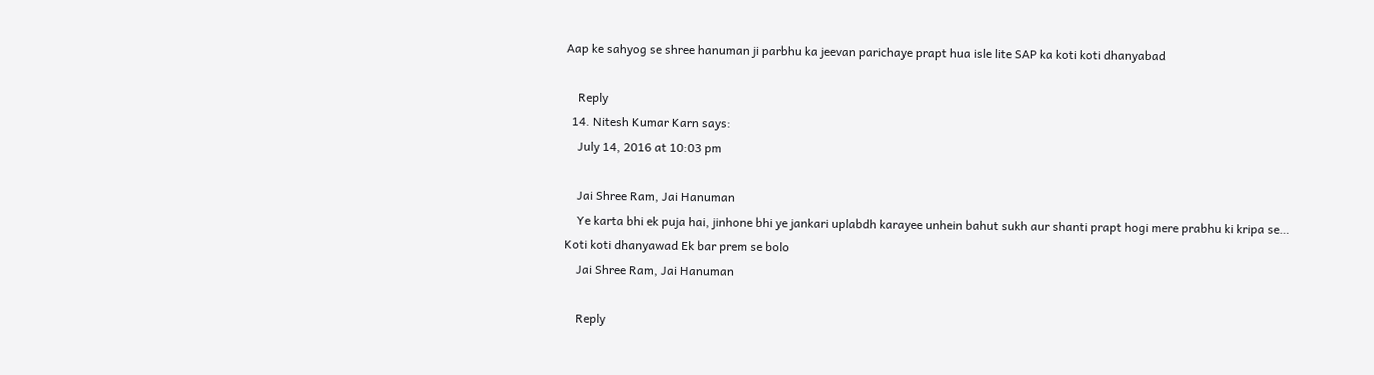Aap ke sahyog se shree hanuman ji parbhu ka jeevan parichaye prapt hua isle lite SAP ka koti koti dhanyabad

    Reply
  14. Nitesh Kumar Karn says:
    July 14, 2016 at 10:03 pm

    Jai Shree Ram, Jai Hanuman
    Ye karta bhi ek puja hai, jinhone bhi ye jankari uplabdh karayee unhein bahut sukh aur shanti prapt hogi mere prabhu ki kripa se… Koti koti dhanyawad Ek bar prem se bolo
    Jai Shree Ram, Jai Hanuman

    Reply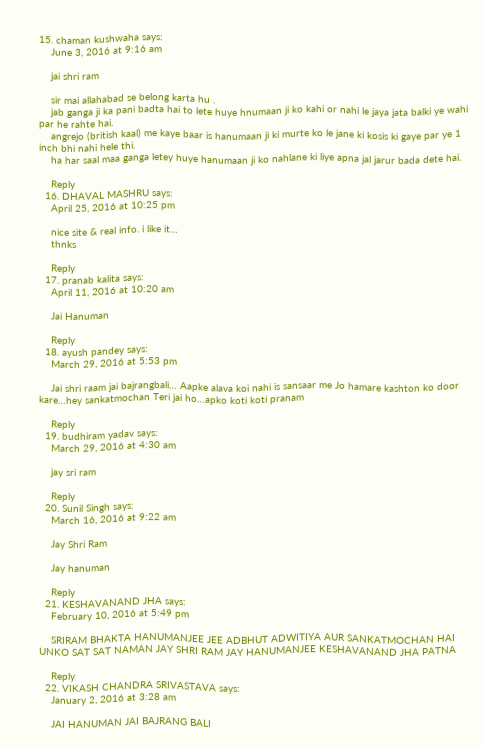15. chaman kushwaha says:
    June 3, 2016 at 9:16 am

    jai shri ram

    sir mai allahabad se belong karta hu .
    jab ganga ji ka pani badta hai to lete huye hnumaan ji ko kahi or nahi le jaya jata balki ye wahi par he rahte hai.
    angrejo (british kaal) me kaye baar is hanumaan ji ki murte ko le jane ki kosis ki gaye par ye 1 inch bhi nahi hele thi.
    ha har saal maa ganga letey huye hanumaan ji ko nahlane ki liye apna jal jarur bada dete hai.

    Reply
  16. DHAVAL MASHRU says:
    April 25, 2016 at 10:25 pm

    nice site & real info. i like it…
    thnks

    Reply
  17. pranab kalita says:
    April 11, 2016 at 10:20 am

    Jai Hanuman

    Reply
  18. ayush pandey says:
    March 29, 2016 at 5:53 pm

    Jai shri raam jai bajrangbali… Aapke alava koi nahi is sansaar me Jo hamare kashton ko door kare…hey sankatmochan Teri jai ho…apko koti koti pranam

    Reply
  19. budhiram yadav says:
    March 29, 2016 at 4:30 am

    jay sri ram

    Reply
  20. Sunil Singh says:
    March 16, 2016 at 9:22 am

    Jay Shri Ram

    Jay hanuman

    Reply
  21. KESHAVANAND JHA says:
    February 10, 2016 at 5:49 pm

    SRIRAM BHAKTA HANUMANJEE JEE ADBHUT ADWITIYA AUR SANKATMOCHAN HAI UNKO SAT SAT NAMAN JAY SHRI RAM JAY HANUMANJEE KESHAVANAND JHA PATNA

    Reply
  22. VIKASH CHANDRA SRIVASTAVA says:
    January 2, 2016 at 3:28 am

    JAI HANUMAN JAI BAJRANG BALI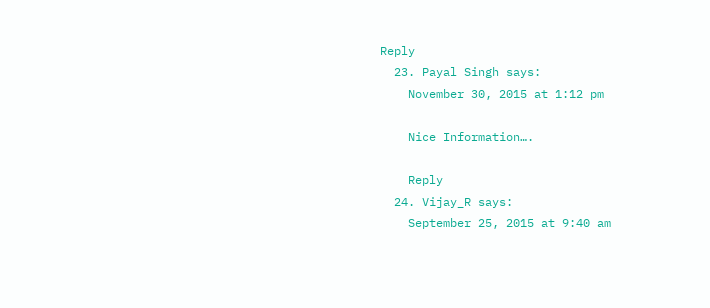Reply
  23. Payal Singh says:
    November 30, 2015 at 1:12 pm

    Nice Information….

    Reply
  24. Vijay_R says:
    September 25, 2015 at 9:40 am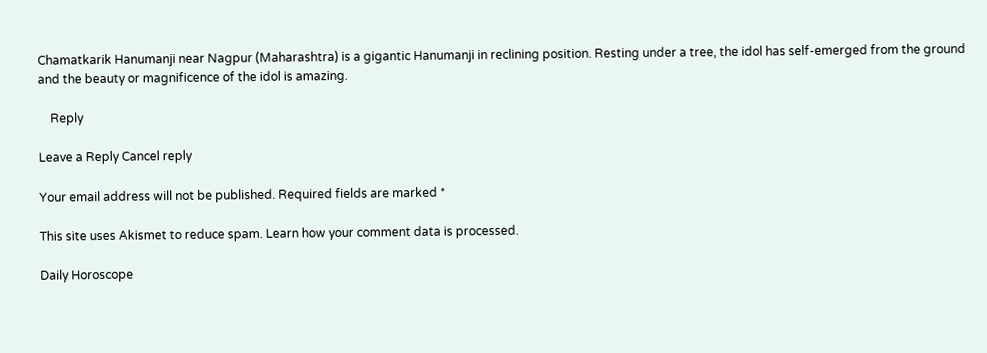Chamatkarik Hanumanji near Nagpur (Maharashtra) is a gigantic Hanumanji in reclining position. Resting under a tree, the idol has self-emerged from the ground and the beauty or magnificence of the idol is amazing.

    Reply

Leave a Reply Cancel reply

Your email address will not be published. Required fields are marked *

This site uses Akismet to reduce spam. Learn how your comment data is processed.

Daily Horoscope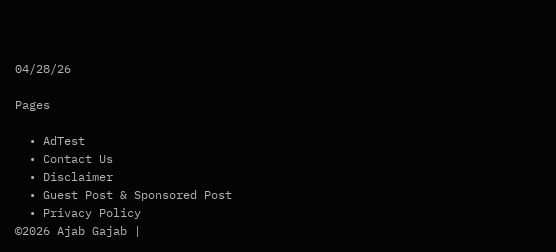04/28/26

Pages

  • AdTest
  • Contact Us
  • Disclaimer
  • Guest Post & Sponsored Post
  • Privacy Policy
©2026 Ajab Gajab |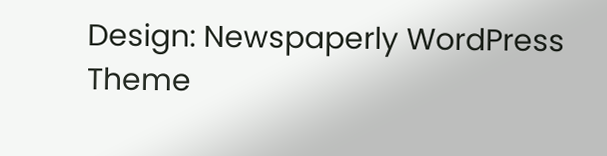Design: Newspaperly WordPress Theme